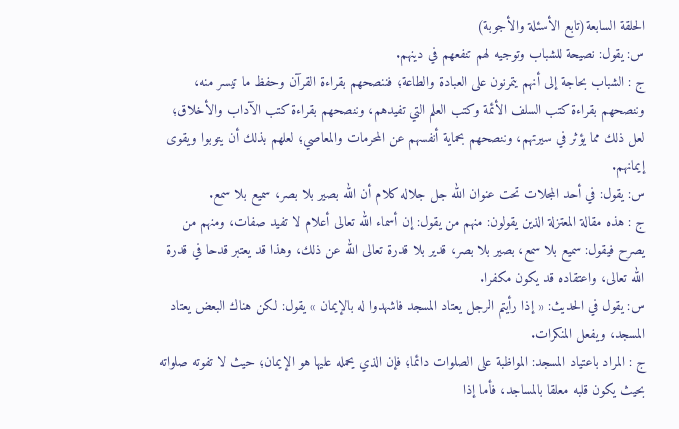الحلقة السابعة(تابع الأسئلة والأجوبة)
س: يقول: نصيحة للشباب وتوجيه لهم تنفعهم في دينهم.
ج : الشباب بحاجة إلى أنهم يتمرنون على العبادة والطاعة؛ فننصحهم بقراءة القرآن وحفظ ما تيسر منه، وننصحهم بقراءة كتب السلف الأئمة وكتب العلم التي تفيدهم، وننصحهم بقراءة كتب الآداب والأخلاق؛ لعل ذلك مما يؤثر في سيرتهم، وننصحهم بحماية أنفسهم عن المحرمات والمعاصي؛ لعلهم بذلك أن يتوبوا ويقوى إيمانهم.
س: يقول: في أحد المجلات تحت عنوان الله جل جلاله كلام أن الله بصير بلا بصر، سميع بلا سمع.
ج : هذه مقالة المعتزلة الذين يقولون: منهم من يقول: إن أسماء الله تعالى أعلام لا تفيد صفات، ومنهم من يصرح فيقول: سميع بلا سمع، بصير بلا بصر، قدير بلا قدرة تعالى الله عن ذلك، وهذا قد يعتبر قدحا في قدرة الله تعالى، واعتقاده قد يكون مكفرا.
س: يقول في الحديث: « إذا رأيتم الرجل يعتاد المسجد فاشهدوا له بالإيمان » يقول: لكن هناك البعض يعتاد المسجد، ويفعل المنكرات.
ج : المراد باعتياد المسجد: المواظبة على الصلوات دائما؛ فإن الذي يحمله عليها هو الإيمان؛ حيث لا تفوته صلواته بحيث يكون قلبه معلقا بالمساجد، فأما إذا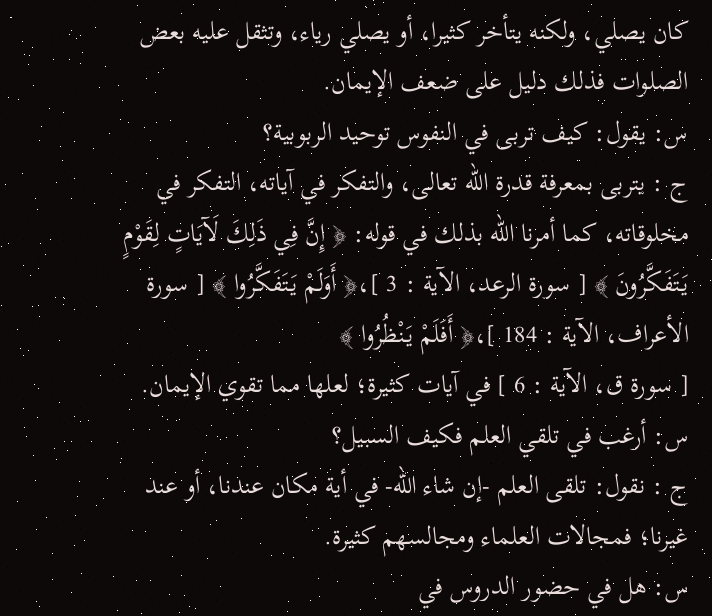كان يصلي، ولكنه يتأخر كثيرا، أو يصلي رياء، وتثقل عليه بعض الصلوات فذلك دليل على ضعف الإيمان.
س: يقول: كيف تربى في النفوس توحيد الربوبية؟
ج : يتربى بمعرفة قدرة الله تعالى، والتفكر في آياته، التفكر في مخلوقاته، كما أمرنا الله بذلك في قوله: ﴿ إِنَّ فِي ذَلِكَ لَآيَاتٍ لِقَوْمٍ يَتَفَكَّرُونَ ﴾ [ سورة الرعد، الآية : 3 ]،﴿ أَوَلَمْ يَتَفَكَّرُوا ﴾ [ سورة الأعراف، الآية : 184 ]،﴿ أَفَلَمْ يَنْظُرُوا ﴾
[ سورة ق، الآية : 6 ] في آيات كثيرة؛ لعلها مما تقوي الإيمان.
س: أرغب في تلقي العلم فكيف السبيل؟
ج : نقول: تلقى العلم -إن شاء الله- في أية مكان عندنا، أو عند غيرنا؛ فمجالات العلماء ومجالسهم كثيرة.
س: هل في حضور الدروس في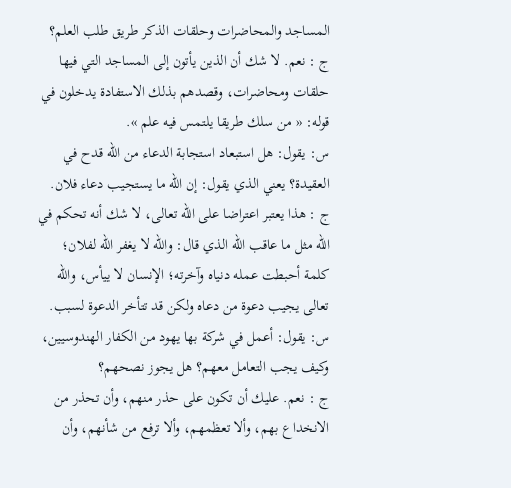المساجد والمحاضرات وحلقات الذكر طريق طلب العلم؟
ج : نعم. لا شك أن الذين يأتون إلى المساجد التي فيها حلقات ومحاضرات، وقصدهم بذلك الاستفادة يدخلون في قوله: « من سلك طريقا يلتمس فيه علم ».
س: يقول: هل استبعاد استجابة الدعاء من الله قدح في العقيدة؟ يعني الذي يقول: إن الله ما يستجيب دعاء فلان.
ج : هذا يعتبر اعتراضا على الله تعالى، لا شك أنه تحكم في الله مثل ما عاقب الله الذي قال: والله لا يغفر الله لفلان؛ كلمة أحبطت عمله دنياه وآخرته؛ الإنسان لا ييأس، والله تعالى يجيب دعوة من دعاه ولكن قد تتأخر الدعوة لسبب.
س: يقول: أعمل في شركة بها يهود من الكفار الهندوسيين، وكيف يجب التعامل معهم؟ هل يجوز نصحهم؟
ج : نعم. عليك أن تكون على حذر منهم، وأن تحذر من الانخداع بهم، وألا تعظمهم، وألا ترفع من شأنهم، وأن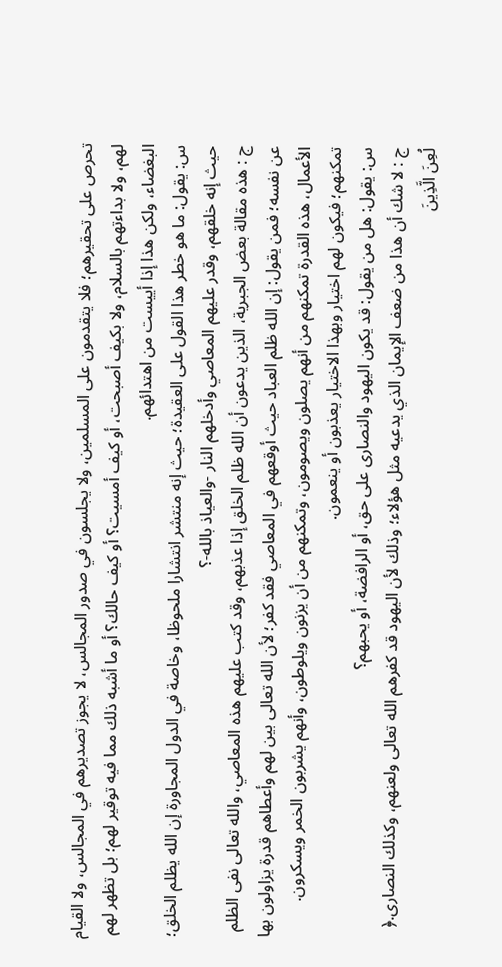تحرص على تحقيرهم؛ فلا يتقدمون على المسلمين، ولا يجلسون في صدور المجالس، لا يجوز تصديرهم في المجالس، ولا القيام لهم، ولا بداءتهم بالسلام، ولا بكيف أصبحت، أو كيف أمسيت؟ أو كيف حالك؟ أو ما أشبه ذلك مما فيه توقير لهم؛ بل تظهر لهم البغضاء، ولكن هذا إذا أييست من اهتدائهم.
س: يقول: ما هو خطر هذا القول على العقيدة؛ حيث إنه منتشر انتشارا ملحوظا، وخاصة في الدول المجاورة إن الله يظلم الخلق؛ حيث إنه خلقهم، وقدر عليهم المعاصي وأدخلهم النار -والعياذ بالله-؟
ج : هذه مقالة بعض الجبرية، الذين يدعون أن الله ظلم الخلق إذا عذبهم، وقد كتب عليهم هذه المعاصي، والله تعالى نفى الظلم عن نفسه؛ فمن يقول: إن الله ظلم العباد حيث أوقعهم في المعاصي فقد كفر؛ لأن الله تعالى بين لهم وأعطاهم قدرة يزاولون بها الأعمال، هذه القدرة تمكنهم من أنهم يصلون ويصومون، وتمكنهم من أن يزنون ويلوطون، وأنهم يشربون الخمر ويسكرون. تمكنهم؛ فيكون لهم اختيار وبهذا الاختيار يعذبون أو ينعمون.
س: يقول: هل من يقول: قد يكون اليهود والنصارى على حق، أو الرافضة، أو يحبهم؟
ج : لا شك أن هذا من ضعف الإيمان الذي يدعيه مثل هؤلاء؛ وذلك لأن اليهود قد كفرهم الله تعالى ولعنهم، وكذلك النصارى.﴿ لُعِنَ الَّذِينَ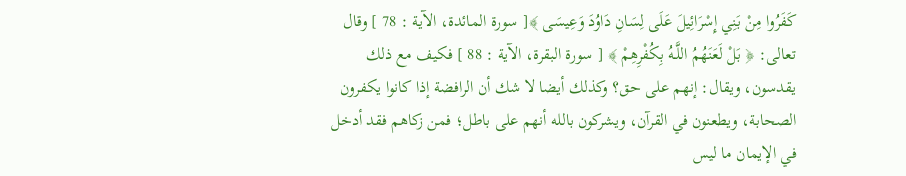كَفَرُوا مِنْ بَنِي إِسْرَائِيلَ عَلَى لِسَانِ دَاوُدَ وَعِيسَى ﴾[ سورة المائدة، الآية : 78 ] وقال تعالى: ﴿ بَلْ لَعَنَهُمُ اللَّـهُ بِكُفْرِهِمْ ﴾ [ سورة البقرة، الآية : 88 ] فكيف مع ذلك يقدسون، ويقال: إنهم على حق؟ وكذلك أيضا لا شك أن الرافضة إذا كانوا يكفرون الصحابة، ويطعنون في القرآن، ويشركون بالله أنهم على باطل؛ فمن زكاهم فقد أدخل في الإيمان ما ليس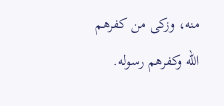منه، وزكى من كفرهم الله وكفرهم رسوله.